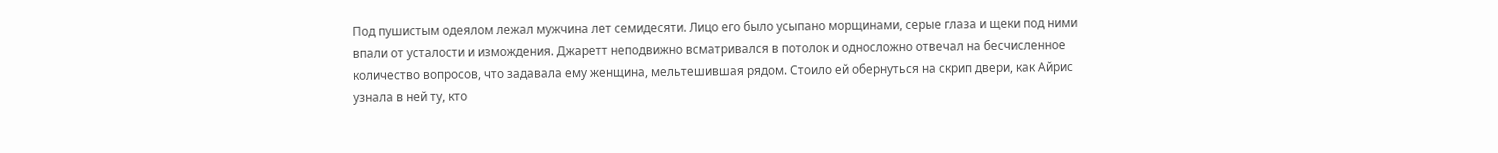Под пушистым одеялом лежал мужчина лет семидесяти. Лицо его было усыпано морщинами, серые глаза и щеки под ними впали от усталости и измождения. Джаретт неподвижно всматривался в потолок и односложно отвечал на бесчисленное количество вопросов, что задавала ему женщина, мельтешившая рядом. Стоило ей обернуться на скрип двери, как Айрис узнала в ней ту, кто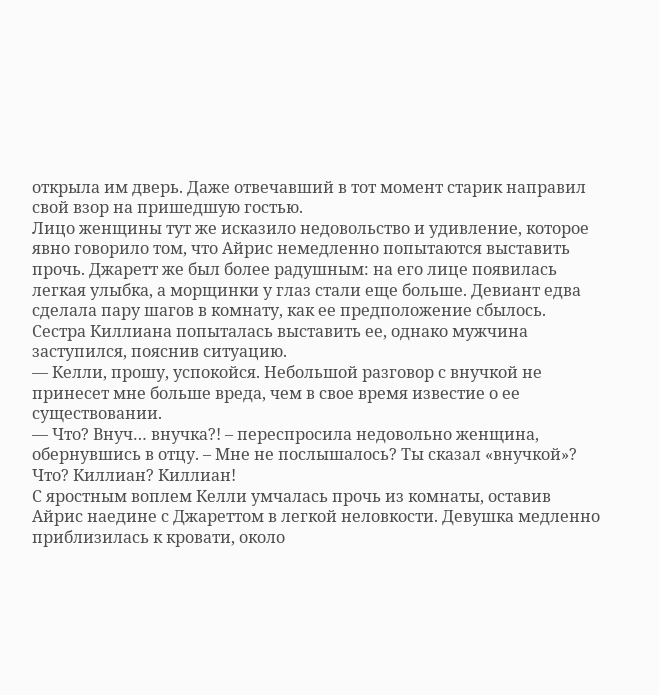открыла им дверь. Даже отвечавший в тот момент старик направил свой взор на пришедшую гостью.
Лицо женщины тут же исказило недовольство и удивление, которое явно говорило том, что Айрис немедленно попытаются выставить прочь. Джаретт же был более радушным: на его лице появилась легкая улыбка, а морщинки у глаз стали еще больше. Девиант едва сделала пару шагов в комнату, как ее предположение сбылось. Сестра Киллиана попыталась выставить ее, однако мужчина заступился, пояснив ситуацию.
— Келли, прошу, успокойся. Небольшой разговор с внучкой не принесет мне больше вреда, чем в свое время известие о ее существовании.
— Что? Внуч… внучка?! – переспросила недовольно женщина, обернувшись в отцу. – Мне не послышалось? Ты сказал «внучкой»? Что? Киллиан? Киллиан!
С яростным воплем Келли умчалась прочь из комнаты, оставив Айрис наедине с Джареттом в легкой неловкости. Девушка медленно приблизилась к кровати, около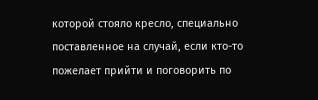которой стояло кресло, специально поставленное на случай, если кто-то пожелает прийти и поговорить по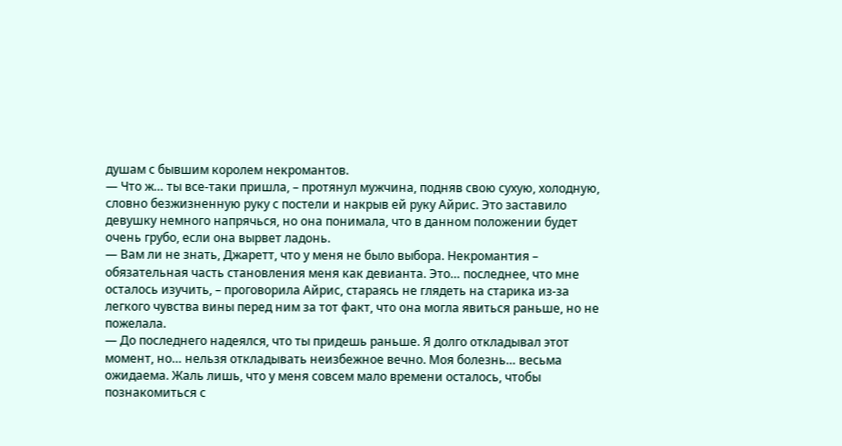душам с бывшим королем некромантов.
— Что ж… ты все-таки пришла, – протянул мужчина, подняв свою сухую, холодную, словно безжизненную руку с постели и накрыв ей руку Айрис. Это заставило девушку немного напрячься, но она понимала, что в данном положении будет очень грубо, если она вырвет ладонь.
— Вам ли не знать, Джаретт, что у меня не было выбора. Некромантия – обязательная часть становления меня как девианта. Это… последнее, что мне осталось изучить, – проговорила Айрис, стараясь не глядеть на старика из-за легкого чувства вины перед ним за тот факт, что она могла явиться раньше, но не пожелала.
— До последнего надеялся, что ты придешь раньше. Я долго откладывал этот момент, но… нельзя откладывать неизбежное вечно. Моя болезнь… весьма ожидаема. Жаль лишь, что у меня совсем мало времени осталось, чтобы познакомиться с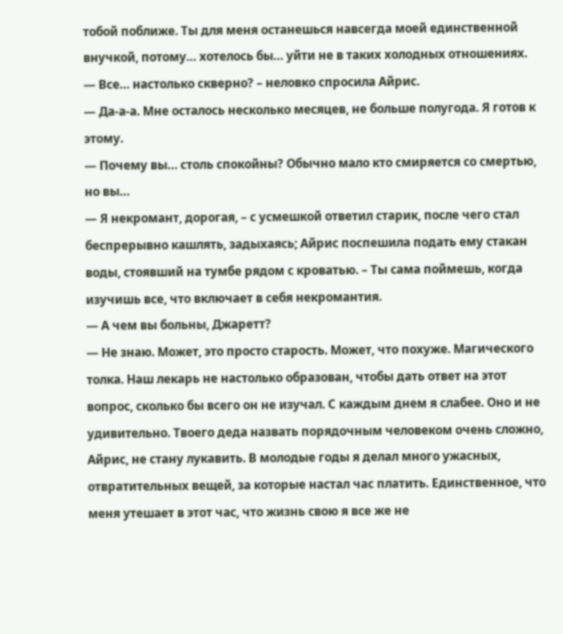тобой поближе. Ты для меня останешься навсегда моей единственной внучкой, потому… хотелось бы… уйти не в таких холодных отношениях.
— Все… настолько скверно? – неловко спросила Айрис.
— Да-а-а. Мне осталось несколько месяцев, не больше полугода. Я готов к этому.
— Почему вы… столь спокойны? Обычно мало кто смиряется со смертью, но вы…
— Я некромант, дорогая, – с усмешкой ответил старик, после чего стал беспрерывно кашлять, задыхаясь; Айрис поспешила подать ему стакан воды, стоявший на тумбе рядом с кроватью. – Ты сама поймешь, когда изучишь все, что включает в себя некромантия.
— А чем вы больны, Джаретт?
— Не знаю. Может, это просто старость. Может, что похуже. Магического толка. Наш лекарь не настолько образован, чтобы дать ответ на этот вопрос, сколько бы всего он не изучал. С каждым днем я слабее. Оно и не удивительно. Твоего деда назвать порядочным человеком очень сложно, Айрис, не стану лукавить. В молодые годы я делал много ужасных, отвратительных вещей, за которые настал час платить. Единственное, что меня утешает в этот час, что жизнь свою я все же не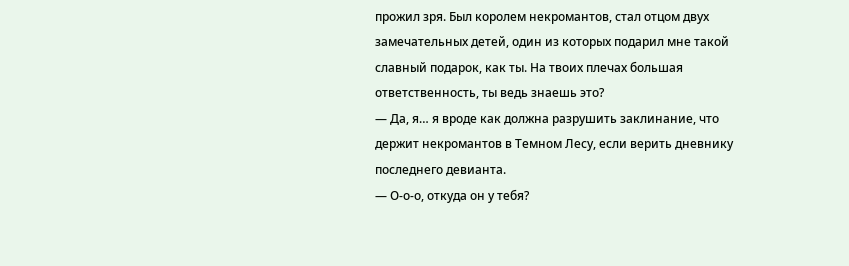прожил зря. Был королем некромантов, стал отцом двух замечательных детей, один из которых подарил мне такой славный подарок, как ты. На твоих плечах большая ответственность, ты ведь знаешь это?
— Да, я… я вроде как должна разрушить заклинание, что держит некромантов в Темном Лесу, если верить дневнику последнего девианта.
— О-о-о, откуда он у тебя?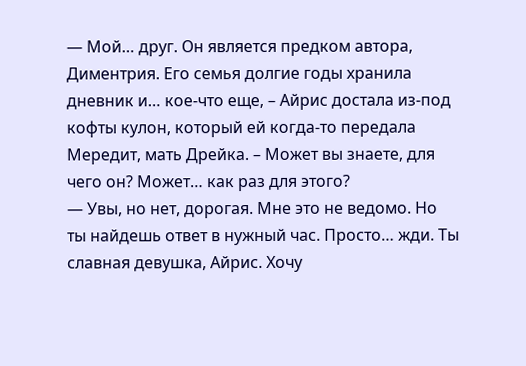— Мой… друг. Он является предком автора, Диментрия. Его семья долгие годы хранила дневник и… кое-что еще, – Айрис достала из-под кофты кулон, который ей когда-то передала Мередит, мать Дрейка. – Может вы знаете, для чего он? Может… как раз для этого?
— Увы, но нет, дорогая. Мне это не ведомо. Но ты найдешь ответ в нужный час. Просто… жди. Ты славная девушка, Айрис. Хочу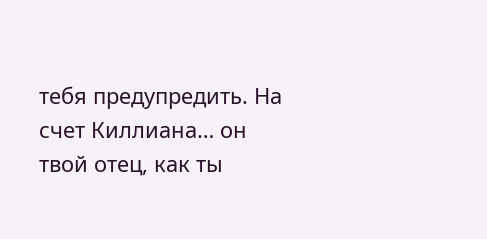тебя предупредить. На счет Киллиана… он твой отец, как ты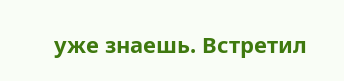уже знаешь. Встретил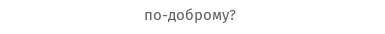по-доброму?